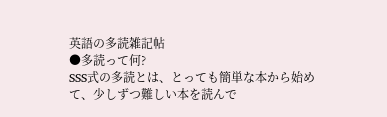英語の多読雑記帖
●多読って何?
SSS式の多読とは、とっても簡単な本から始めて、少しずつ難しい本を読んで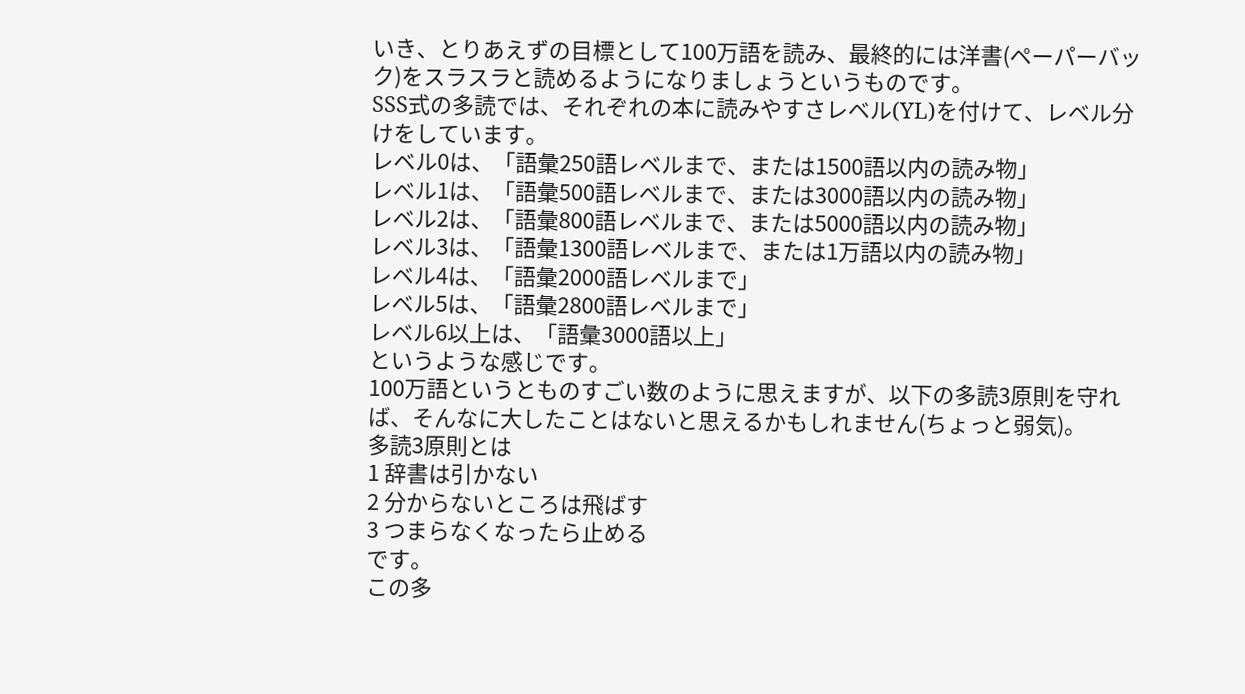いき、とりあえずの目標として100万語を読み、最終的には洋書(ペーパーバック)をスラスラと読めるようになりましょうというものです。
SSS式の多読では、それぞれの本に読みやすさレベル(YL)を付けて、レベル分けをしています。
レベル0は、「語彙250語レベルまで、または1500語以内の読み物」
レベル1は、「語彙500語レベルまで、または3000語以内の読み物」
レベル2は、「語彙800語レベルまで、または5000語以内の読み物」
レベル3は、「語彙1300語レベルまで、または1万語以内の読み物」
レベル4は、「語彙2000語レベルまで」
レベル5は、「語彙2800語レベルまで」
レベル6以上は、「語彙3000語以上」
というような感じです。
100万語というとものすごい数のように思えますが、以下の多読3原則を守れば、そんなに大したことはないと思えるかもしれません(ちょっと弱気)。
多読3原則とは
1 辞書は引かない
2 分からないところは飛ばす
3 つまらなくなったら止める
です。
この多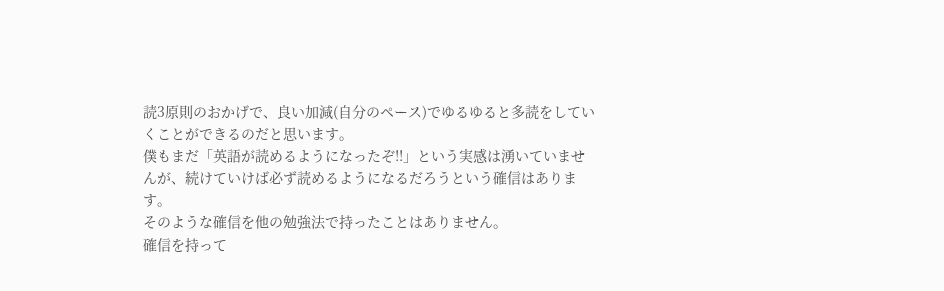読3原則のおかげで、良い加減(自分のペース)でゆるゆると多読をしていくことができるのだと思います。
僕もまだ「英語が読めるようになったぞ!!」という実感は湧いていませんが、続けていけば必ず読めるようになるだろうという確信はあります。
そのような確信を他の勉強法で持ったことはありません。
確信を持って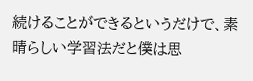続けることができるというだけで、素晴らしい学習法だと僕は思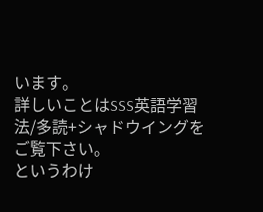います。
詳しいことはSSS英語学習法/多読+シャドウイングをご覧下さい。
というわけ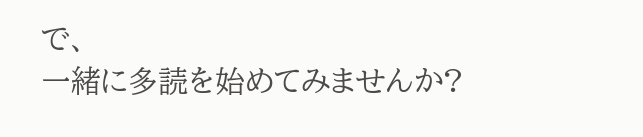で、
一緒に多読を始めてみませんか?